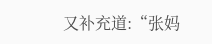又补充道:“张妈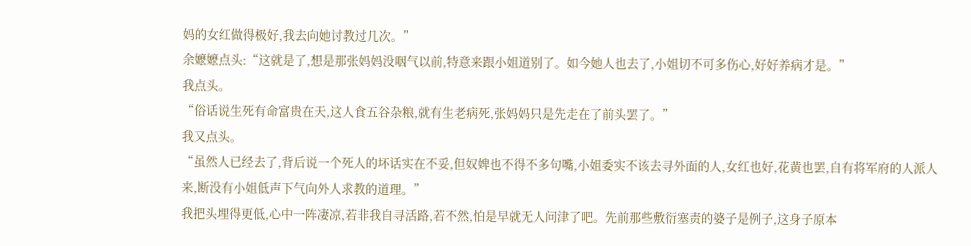妈的女红做得极好,我去向她讨教过几次。”
余嬷嬷点头:“这就是了,想是那张妈妈没咽气以前,特意来跟小姐道别了。如今她人也去了,小姐切不可多伤心,好好养病才是。”
我点头。
“俗话说生死有命富贵在天,这人食五谷杂粮,就有生老病死,张妈妈只是先走在了前头罢了。”
我又点头。
“虽然人已经去了,背后说一个死人的坏话实在不妥,但奴婢也不得不多句嘴,小姐委实不该去寻外面的人,女红也好,花黄也罢,自有将军府的人派人来,断没有小姐低声下气向外人求教的道理。”
我把头埋得更低,心中一阵凄凉,若非我自寻活路,若不然,怕是早就无人问津了吧。先前那些敷衍塞责的婆子是例子,这身子原本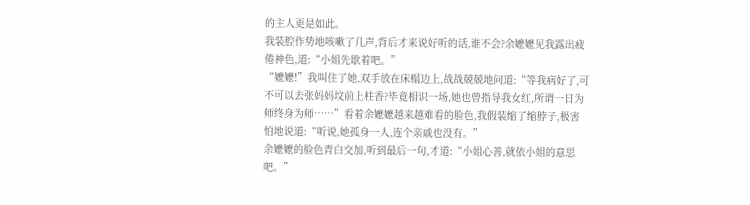的主人更是如此。
我装腔作势地咳嗽了几声,背后才来说好听的话,谁不会?余嬷嬷见我露出疲倦神色,道:“小姐先歇着吧。”
“嬷嬷!”我叫住了她,双手放在床榻边上,战战兢兢地问道:“等我病好了,可不可以去张妈妈坟前上柱香?毕竟相识一场,她也曾指导我女红,所谓一日为师终身为师……”看着余嬷嬷越来越难看的脸色,我假装缩了缩脖子,极害怕地说道:“听说,她孤身一人,连个亲戚也没有。”
余嬷嬷的脸色青白交加,听到最后一句,才道:“小姐心善,就依小姐的意思吧。”